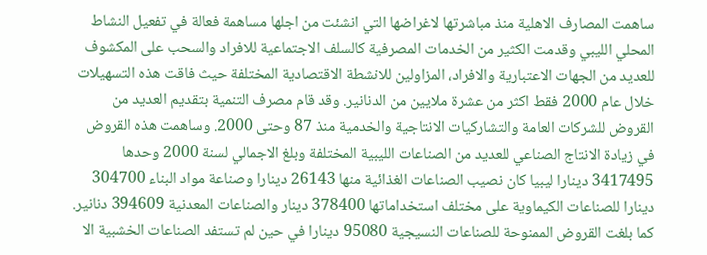ساهمت المصارف الاهلية منذ مباشرتها لاغراضها التي انشئت من اجلها مساهمة فعالة في تفعيل النشاط المحلي الليبي وقدمت الكثير من الخدمات المصرفية كالسلف الاجتماعية للافراد والسحب على المكشوف للعديد من الجهات الاعتبارية والافراد، المزاولين للانشطة الاقتصادية المختلفة حيث فاقت هذه التسهيلات خلال عام 2000 فقط اكثر من عشرة ملايين من الدنانير. وقد قام مصرف التنمية بتقديم العديد من القروض للشركات العامة والتشاركيات الانتاجية والخدمية منذ 87 وحتى 2000. وساهمت هذه القروض في زيادة الانتاج الصناعي للعديد من الصناعات الليبية المختلفة وبلغ الاجمالي لسنة 2000 وحدها 3417495 دينارا ليبيا كان نصيب الصناعات الغذائية منها 26143 دينارا وصناعة مواد البناء 304700 دينارا للصناعات الكيماوية على مختلف استخداماتها 378400 دينار والصناعات المعدنية 394609 دنانير. كما بلغت القروض الممنوحة للصناعات النسيجية 95080 دينارا في حين لم تستفد الصناعات الخشبية الا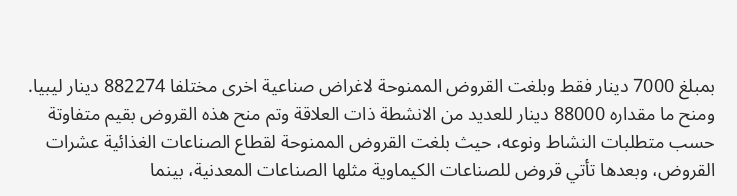بمبلغ 7000 دينار فقط وبلغت القروض الممنوحة لاغراض صناعية اخرى مختلفا 882274 دينار ليبيا. ومنح ما مقداره 88000 دينار للعديد من الانشطة ذات العلاقة وتم منح هذه القروض بقيم متفاوتة حسب متطلبات النشاط ونوعه، حيث بلغت القروض الممنوحة لقطاع الصناعات الغذائية عشرات القروض، وبعدها تأتي قروض للصناعات الكيماوية مثلها الصناعات المعدنية، بينما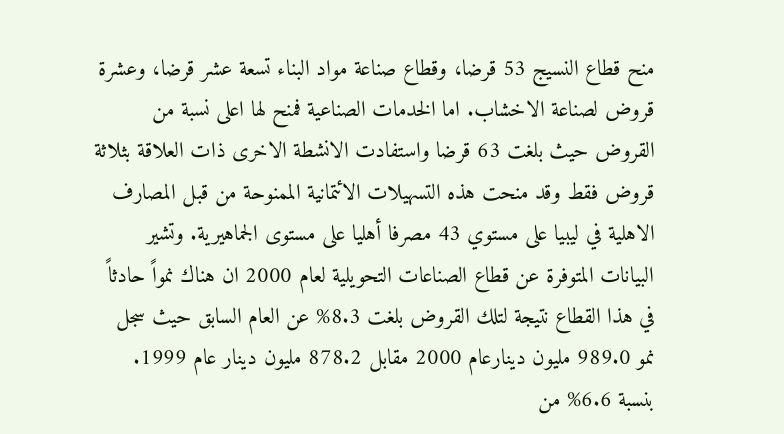منح قطاع النسيج 53 قرضا، وقطاع صناعة مواد البناء تسعة عشر قرضا، وعشرة قروض لصناعة الاخشاب. اما الخدمات الصناعية فمنح لها اعلى نسبة من القروض حيث بلغت 63 قرضا واستفادت الانشطة الاخرى ذات العلاقة بثلاثة قروض فقط وقد منحت هذه التسهيلات الائتمانية الممنوحة من قبل المصارف الاهلية في ليبيا على مستوي 43 مصرفا أهليا على مستوى الجماهيرية. وتشير البيانات المتوفرة عن قطاع الصناعات التحويلية لعام 2000 ان هناك نمواً حادثاً في هذا القطاع نتيجة لتلك القروض بلغت 8.3% عن العام السابق حيث سجل نمو 989.0 مليون دينارعام 2000 مقابل 878.2 مليون دينار عام 1999. بنسبة 6.6% من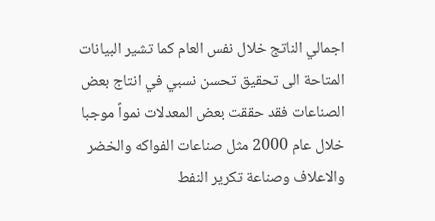اجمالي الناتج خلال نفس العام كما تشير البيانات المتاحة الى تحقيق تحسن نسبي في انتاج بعض الصناعات فقد حققت بعض المعدلات نمواً موجبا خلال عام 2000 مثل صناعات الفواكه والخضر والاعلاف وصناعة تكرير النفط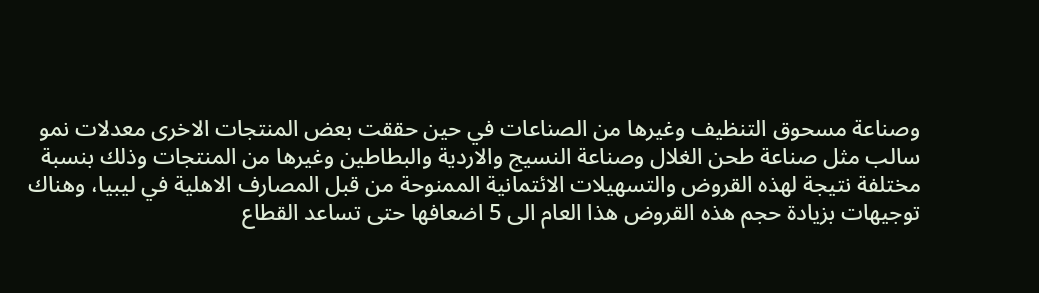وصناعة مسحوق التنظيف وغيرها من الصناعات في حين حققت بعض المنتجات الاخرى معدلات نمو سالب مثل صناعة طحن الغلال وصناعة النسيج والاردية والبطاطين وغيرها من المنتجات وذلك بنسبة مختلفة نتيجة لهذه القروض والتسهيلات الائتمانية الممنوحة من قبل المصارف الاهلية في ليبيا، وهناك توجيهات بزيادة حجم هذه القروض هذا العام الى 5 اضعافها حتى تساعد القطاع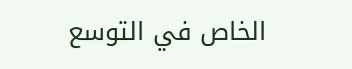الخاص في التوسع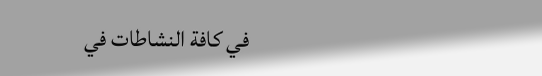في كافة النشاطات في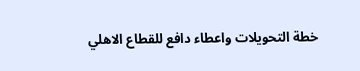خطة التحويلات واعطاء دافع للقطاع الاهلي